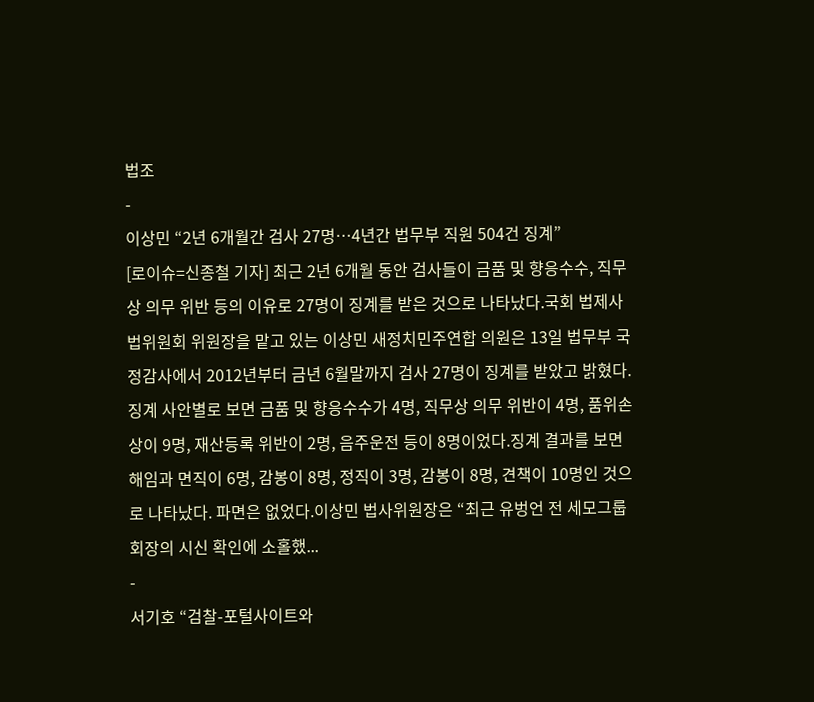법조
-
이상민 “2년 6개월간 검사 27명…4년간 법무부 직원 504건 징계”
[로이슈=신종철 기자] 최근 2년 6개월 동안 검사들이 금품 및 향응수수, 직무상 의무 위반 등의 이유로 27명이 징계를 받은 것으로 나타났다.국회 법제사법위원회 위원장을 맡고 있는 이상민 새정치민주연합 의원은 13일 법무부 국정감사에서 2012년부터 금년 6월말까지 검사 27명이 징계를 받았고 밝혔다.징계 사안별로 보면 금품 및 향응수수가 4명, 직무상 의무 위반이 4명, 품위손상이 9명, 재산등록 위반이 2명, 음주운전 등이 8명이었다.징계 결과를 보면 해임과 면직이 6명, 감봉이 8명, 정직이 3명, 감봉이 8명, 견책이 10명인 것으로 나타났다. 파면은 없었다.이상민 법사위원장은 “최근 유벙언 전 세모그룹 회장의 시신 확인에 소홀했...
-
서기호 “검찰-포털사이트와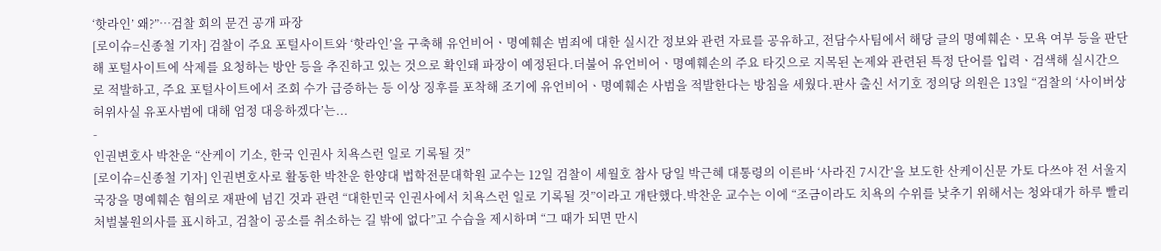‘핫라인’ 왜?”…검찰 회의 문건 공개 파장
[로이슈=신종철 기자] 검찰이 주요 포털사이트와 ‘핫라인’을 구축해 유언비어ㆍ명예훼손 범죄에 대한 실시간 정보와 관련 자료를 공유하고, 전담수사팀에서 해당 글의 명예훼손ㆍ모욕 여부 등을 판단해 포털사이트에 삭제를 요청하는 방안 등을 추진하고 있는 것으로 확인돼 파장이 예정된다.더불어 유언비어ㆍ명예훼손의 주요 타깃으로 지목된 논제와 관련된 특정 단어를 입력ㆍ검색해 실시간으로 적발하고, 주요 포털사이트에서 조회 수가 급증하는 등 이상 징후를 포착해 조기에 유언비어ㆍ명예훼손 사범을 적발한다는 방침을 세웠다.판사 출신 서기호 정의당 의원은 13일 “검찰의 ‘사이버상 허위사실 유포사범에 대해 엄정 대응하겠다’는...
-
인권변호사 박찬운 “산케이 기소, 한국 인권사 치욕스런 일로 기록될 것”
[로이슈=신종철 기자] 인권변호사로 활동한 박찬운 한양대 법학전문대학원 교수는 12일 검찰이 세월호 참사 당일 박근혜 대통령의 이른바 ‘사라진 7시간’을 보도한 산케이신문 가토 다쓰야 전 서울지국장을 명예훼손 혐의로 재판에 넘긴 것과 관련 “대한민국 인권사에서 치욕스런 일로 기록될 것”이라고 개탄했다.박찬운 교수는 이에 “조금이라도 치욕의 수위를 낮추기 위해서는 청와대가 하루 빨리 처벌불원의사를 표시하고, 검찰이 공소를 취소하는 길 밖에 없다”고 수습을 제시하며 “그 때가 되면 만시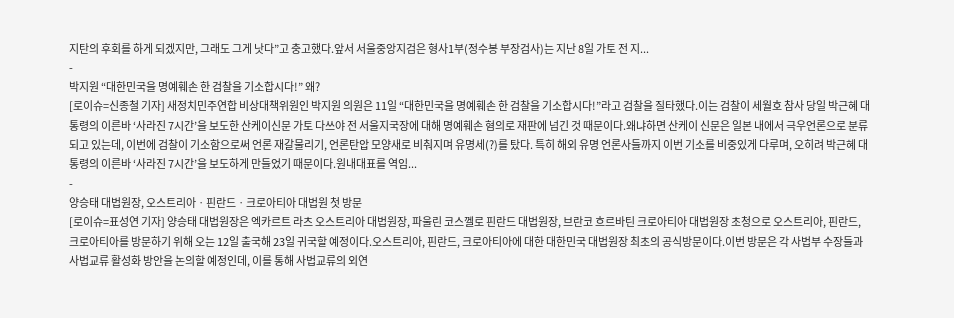지탄의 후회를 하게 되겠지만, 그래도 그게 낫다”고 충고했다.앞서 서울중앙지검은 형사1부(정수봉 부장검사)는 지난 8일 가토 전 지...
-
박지원 “대한민국을 명예훼손 한 검찰을 기소합시다!” 왜?
[로이슈=신종철 기자] 새정치민주연합 비상대책위원인 박지원 의원은 11일 “대한민국을 명예훼손 한 검찰을 기소합시다!”라고 검찰을 질타했다.이는 검찰이 세월호 참사 당일 박근혜 대통령의 이른바 ‘사라진 7시간’을 보도한 산케이신문 가토 다쓰야 전 서울지국장에 대해 명예훼손 혐의로 재판에 넘긴 것 때문이다.왜냐하면 산케이 신문은 일본 내에서 극우언론으로 분류되고 있는데, 이번에 검찰이 기소함으로써 언론 재갈물리기, 언론탄압 모양새로 비춰지며 유명세(?)를 탔다. 특히 해외 유명 언론사들까지 이번 기소를 비중있게 다루며, 오히려 박근혜 대통령의 이른바 ‘사라진 7시간’을 보도하게 만들었기 때문이다.원내대표를 역임...
-
양승태 대법원장, 오스트리아ㆍ핀란드ㆍ크로아티아 대법원 첫 방문
[로이슈=표성연 기자] 양승태 대법원장은 엑카르트 라츠 오스트리아 대법원장, 파울린 코스껠로 핀란드 대법원장, 브란코 흐르바틴 크로아티아 대법원장 초청으로 오스트리아, 핀란드, 크로아티아를 방문하기 위해 오는 12일 출국해 23일 귀국할 예정이다.오스트리아, 핀란드, 크로아티아에 대한 대한민국 대법원장 최초의 공식방문이다.이번 방문은 각 사법부 수장들과 사법교류 활성화 방안을 논의할 예정인데, 이를 통해 사법교류의 외연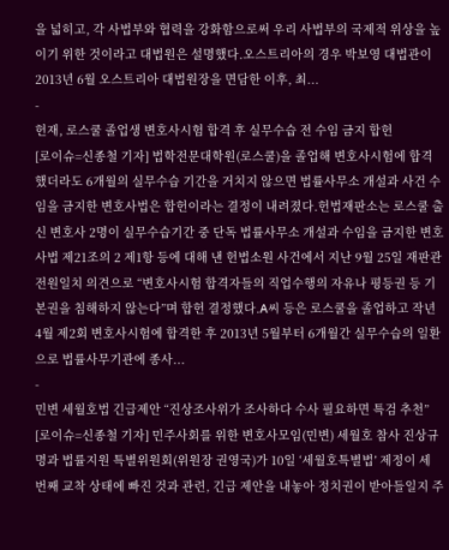을 넓히고, 각 사법부와 협력을 강화함으로써 우리 사법부의 국제적 위상을 높이기 위한 것이라고 대법원은 설명했다.오스트리아의 경우 박보영 대법관이 2013년 6월 오스트리아 대법원장을 면담한 이후, 최...
-
헌재, 로스쿨 졸업생 변호사시험 합격 후 실무수습 전 수임 금지 합헌
[로이슈=신종철 기자] 법학전문대학원(로스쿨)을 졸업해 변호사시험에 합격했더라도 6개월의 실무수습 기간을 거치지 않으면 법률사무소 개설과 사건 수임을 금지한 변호사법은 합헌이라는 결정이 내려졌다.헌법재판소는 로스쿨 출신 변호사 2명이 실무수습기간 중 단독 법률사무소 개설과 수임을 금지한 변호사법 제21조의 2 제1항 등에 대해 낸 헌법소원 사건에서 지난 9월 25일 재판관 전원일치 의견으로 “변호사시험 합격자들의 직업수행의 자유나 평등권 등 기본권을 침해하지 않는다”며 합헌 결정했다.A씨 등은 로스쿨을 졸업하고 작년 4월 제2회 변호사시험에 합격한 후 2013년 5월부터 6개월간 실무수습의 일환으로 법률사무기관에 종사...
-
민변 세월호법 긴급제안 “진상조사위가 조사하다 수사 필요하면 특검 추천”
[로이슈=신종철 기자] 민주사회를 위한 변호사모임(민변) 세월호 참사 진상규명과 법률지원 특별위원회(위원장 권영국)가 10일 ‘세월호특별법’ 제정이 세 번째 교착 상태에 빠진 것과 관련, 긴급 제안을 내놓아 정치권이 받아들일지 주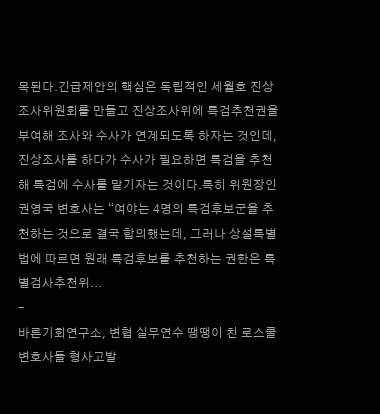목된다.긴급제안의 핵심은 독립적인 세월호 진상조사위원회를 만들고 진상조사위에 특검추천권을 부여해 조사와 수사가 연계되도록 하자는 것인데, 진상조사를 하다가 수사가 필요하면 특검을 추천해 특검에 수사를 맡기자는 것이다.특히 위원장인 권영국 변호사는 “여야는 4명의 특검후보군을 추천하는 것으로 결국 합의했는데, 그러나 상설특별법에 따르면 원래 특검후보를 추천하는 권한은 특별검사추천위...
-
바른기회연구소, 변협 실무연수 땡땡이 친 로스쿨 변호사들 형사고발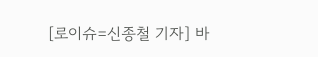[로이슈=신종철 기자] 바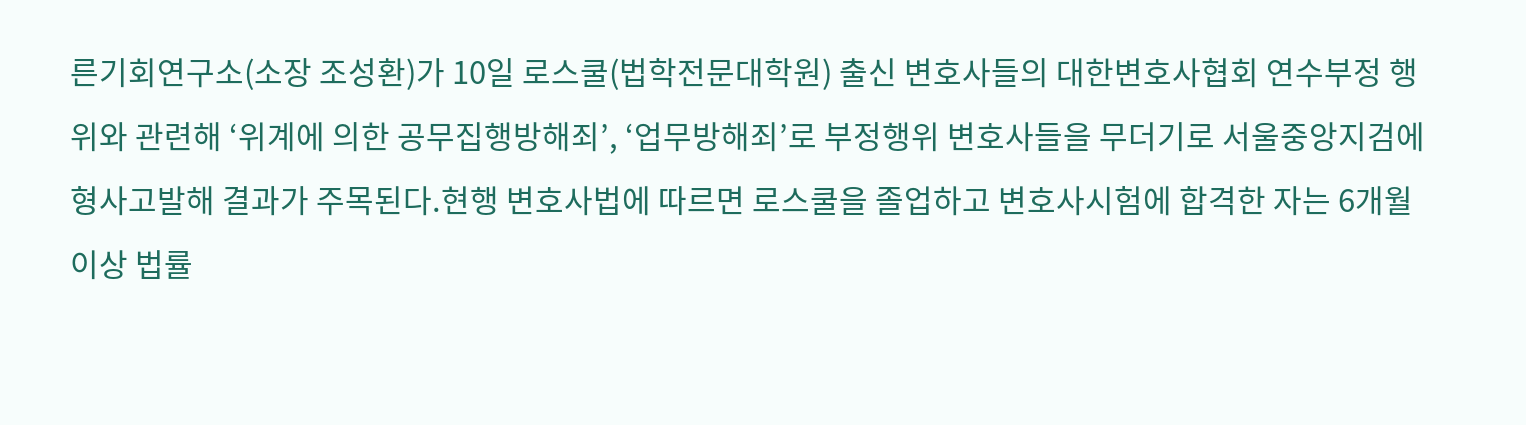른기회연구소(소장 조성환)가 10일 로스쿨(법학전문대학원) 출신 변호사들의 대한변호사협회 연수부정 행위와 관련해 ‘위계에 의한 공무집행방해죄’, ‘업무방해죄’로 부정행위 변호사들을 무더기로 서울중앙지검에 형사고발해 결과가 주목된다.현행 변호사법에 따르면 로스쿨을 졸업하고 변호사시험에 합격한 자는 6개월 이상 법률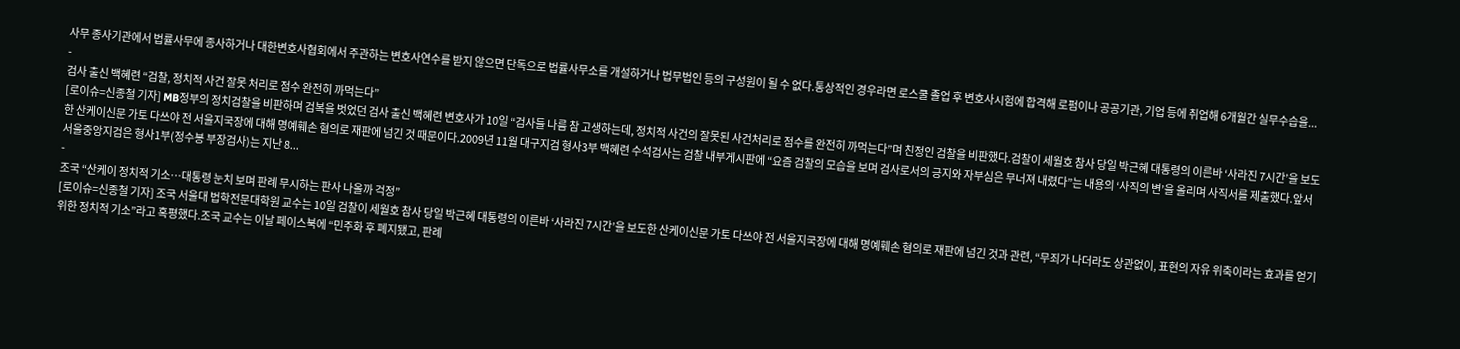사무 종사기관에서 법률사무에 종사하거나 대한변호사협회에서 주관하는 변호사연수를 받지 않으면 단독으로 법률사무소를 개설하거나 법무법인 등의 구성원이 될 수 없다.통상적인 경우라면 로스쿨 졸업 후 변호사시험에 합격해 로펌이나 공공기관, 기업 등에 취업해 6개월간 실무수습을...
-
검사 출신 백혜련 “검찰, 정치적 사건 잘못 처리로 점수 완전히 까먹는다”
[로이슈=신종철 기자] MB정부의 정치검찰을 비판하며 검복을 벗었던 검사 출신 백혜련 변호사가 10일 “검사들 나름 참 고생하는데, 정치적 사건의 잘못된 사건처리로 점수를 완전히 까먹는다”며 친정인 검찰을 비판했다.검찰이 세월호 참사 당일 박근혜 대통령의 이른바 ‘사라진 7시간’을 보도한 산케이신문 가토 다쓰야 전 서울지국장에 대해 명예훼손 혐의로 재판에 넘긴 것 때문이다.2009년 11월 대구지검 형사3부 백혜련 수석검사는 검찰 내부게시판에 “요즘 검찰의 모습을 보며 검사로서의 긍지와 자부심은 무너져 내렸다”는 내용의 ‘사직의 변’을 올리며 사직서를 제출했다.앞서 서울중앙지검은 형사1부(정수봉 부장검사)는 지난 8...
-
조국 “산케이 정치적 기소…대통령 눈치 보며 판례 무시하는 판사 나올까 걱정”
[로이슈=신종철 기자] 조국 서울대 법학전문대학원 교수는 10일 검찰이 세월호 참사 당일 박근혜 대통령의 이른바 ‘사라진 7시간’을 보도한 산케이신문 가토 다쓰야 전 서울지국장에 대해 명예훼손 혐의로 재판에 넘긴 것과 관련, “무죄가 나더라도 상관없이, 표현의 자유 위축이라는 효과를 얻기 위한 정치적 기소”라고 혹평했다.조국 교수는 이날 페이스북에 “민주화 후 폐지됐고, 판례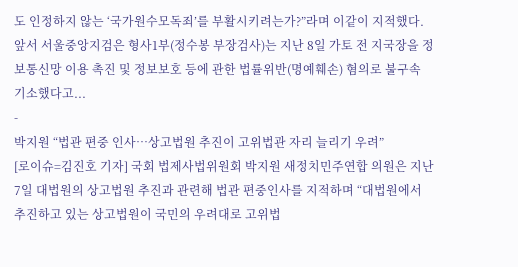도 인정하지 않는 ‘국가원수모독죄’를 부활시키려는가?”라며 이같이 지적했다.앞서 서울중앙지검은 형사1부(정수봉 부장검사)는 지난 8일 가토 전 지국장을 정보통신망 이용 촉진 및 정보보호 등에 관한 법률위반(명예훼손) 혐의로 불구속 기소했다고...
-
박지원 “법관 편중 인사…상고법원 추진이 고위법관 자리 늘리기 우려”
[로이슈=김진호 기자] 국회 법제사법위원회 박지원 새정치민주연합 의원은 지난 7일 대법원의 상고법원 추진과 관련해 법관 편중인사를 지적하며 “대법원에서 추진하고 있는 상고법원이 국민의 우려대로 고위법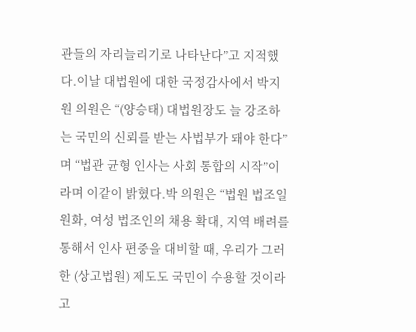관들의 자리늘리기로 나타난다”고 지적했다.이날 대법원에 대한 국정감사에서 박지원 의원은 “(양승태) 대법원장도 늘 강조하는 국민의 신뢰를 받는 사법부가 돼야 한다”며 “법관 균형 인사는 사회 통합의 시작”이라며 이같이 밝혔다.박 의원은 “법원 법조일원화, 여성 법조인의 채용 확대, 지역 배려를 통해서 인사 편중을 대비할 때, 우리가 그러한 (상고법원) 제도도 국민이 수용할 것이라고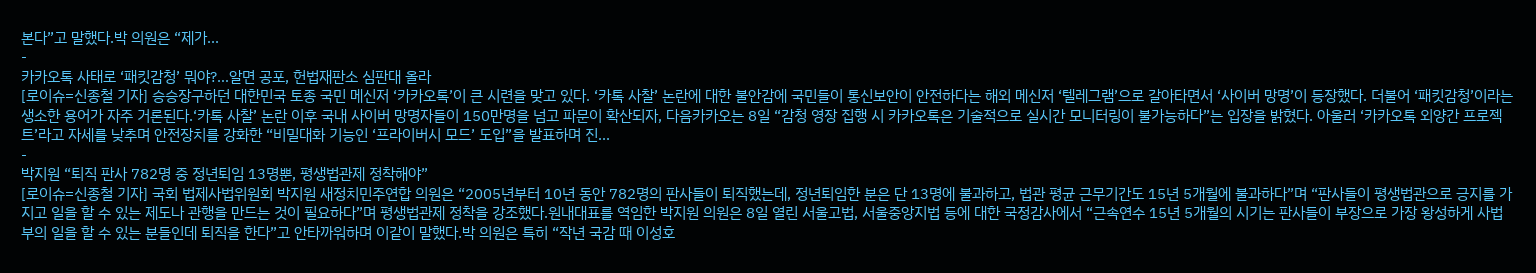본다”고 말했다.박 의원은 “제가...
-
카카오톡 사태로 ‘패킷감청’ 뭐야?…알면 공포, 헌법재판소 심판대 올라
[로이슈=신종철 기자] 승승장구하던 대한민국 토종 국민 메신저 ‘카카오톡’이 큰 시련을 맞고 있다. ‘카톡 사찰’ 논란에 대한 불안감에 국민들이 통신보안이 안전하다는 해외 메신저 ‘텔레그램’으로 갈아타면서 ‘사이버 망명’이 등장했다. 더불어 ‘패킷감청’이라는 생소한 용어가 자주 거론된다.‘카톡 사찰’ 논란 이후 국내 사이버 망명자들이 150만명을 넘고 파문이 확산되자, 다음카카오는 8일 “감청 영장 집행 시 카카오톡은 기술적으로 실시간 모니터링이 불가능하다”는 입장을 밝혔다. 아울러 ‘카카오톡 외양간 프로젝트’라고 자세를 낮추며 안전장치를 강화한 “비밀대화 기능인 ‘프라이버시 모드’ 도입”을 발표하며 진...
-
박지원 “퇴직 판사 782명 중 정년퇴임 13명뿐, 평생법관제 정착해야”
[로이슈=신종철 기자] 국회 법제사법위원회 박지원 새정치민주연합 의원은 “2005년부터 10년 동안 782명의 판사들이 퇴직했는데, 정년퇴임한 분은 단 13명에 불과하고, 법관 평균 근무기간도 15년 5개월에 불과하다”며 “판사들이 평생법관으로 긍지를 가지고 일을 할 수 있는 제도나 관행을 만드는 것이 필요하다”며 평생법관제 정착을 강조했다.원내대표를 역임한 박지원 의원은 8일 열린 서울고법, 서울중앙지법 등에 대한 국정감사에서 “근속연수 15년 5개월의 시기는 판사들이 부장으로 가장 왕성하게 사법부의 일을 할 수 있는 분들인데 퇴직을 한다”고 안타까워하며 이같이 말했다.박 의원은 특히 “작년 국감 때 이성호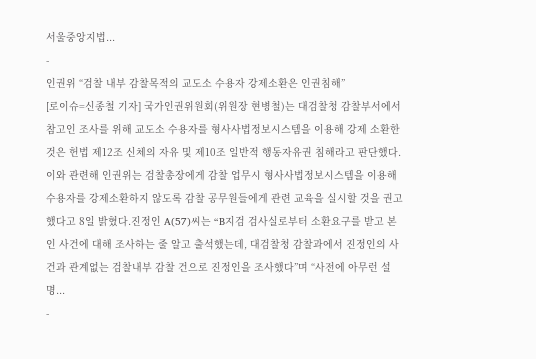서울중앙지법...
-
인권위 “검찰 내부 감찰목적의 교도소 수용자 강제소환은 인권침해”
[로이슈=신종철 기자] 국가인권위원회(위원장 현병철)는 대검찰청 감찰부서에서 참고인 조사를 위해 교도소 수용자를 형사사법정보시스템을 이용해 강제 소환한 것은 헌법 제12조 신체의 자유 및 제10조 일반적 행동자유권 침해라고 판단했다.이와 관련해 인권위는 검찰총장에게 감찰 업무시 형사사법정보시스템을 이용해 수용자를 강제소환하지 않도록 감찰 공무원들에게 관련 교육을 실시할 것을 권고했다고 8일 밝혔다.진정인 A(57)씨는 “B지검 검사실로부터 소환요구를 받고 본인 사건에 대해 조사하는 줄 알고 출석했는데, 대검찰청 감찰과에서 진정인의 사건과 관계없는 검찰내부 감찰 건으로 진정인을 조사했다”며 “사전에 아무런 설명...
-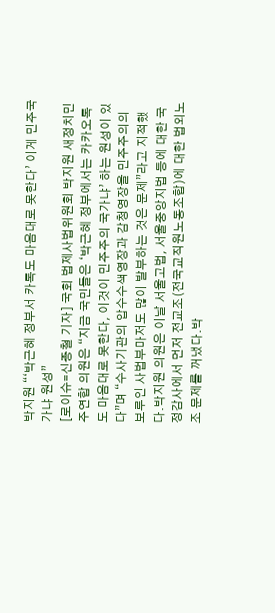박지원 “‘박근혜 정부서 카톡도 마음대로 못한다’ 이게 민주국가냐 원성”
[로이슈=신종철 기자] 국회 법제사법위원회 박지원 새정치민주연합 의원은 “지금 국민들은 ‘박근혜 정부에서는 카카오톡도 마음대로 못한다, 이것이 민주주의 국가냐’ 하는 원성이 있다”며 “수사기관의 압수수색영장과 감청영장을 민주주의의 보루인 사법부마저도 많이 발부하는 것은 문제”라고 지적했다.박지원 의원은 이날 서울고법, 서울중앙지법 등에 대한 국정감사에서 먼저 전교조(전국교직원노동조합)에 대한 법외노조 문제를 꺼냈다.박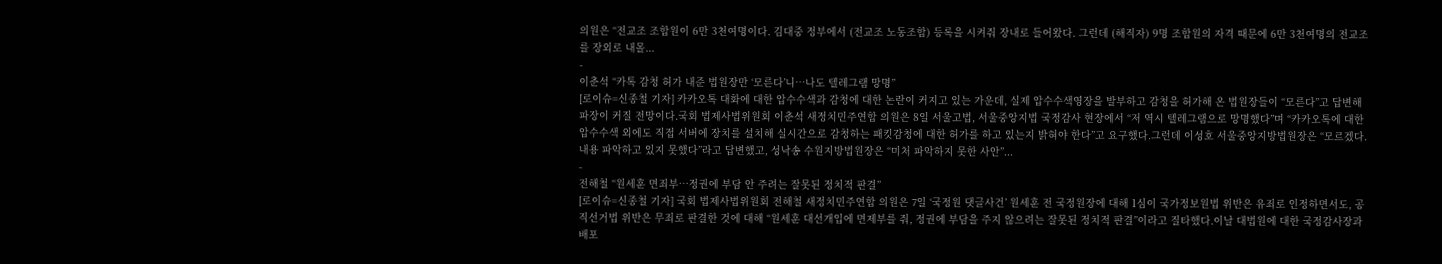의원은 “전교조 조합원이 6만 3천여명이다. 김대중 정부에서 (전교조 노동조합) 등록을 시켜줘 장내로 들어왔다. 그런데 (해직자) 9명 조합원의 자격 때문에 6만 3천여명의 전교조를 장외로 내몰...
-
이춘석 “카톡 감청 허가 내준 법원장만 ‘모른다’니…나도 텔레그램 망명”
[로이슈=신종철 기자] 카카오톡 대화에 대한 압수수색과 감청에 대한 논란이 커지고 있는 가운데, 실제 압수수색영장을 발부하고 감청을 허가해 온 법원장들이 “모른다”고 답변해 파장이 커질 전망이다.국회 법제사법위원회 이춘석 새정치민주연합 의원은 8일 서울고법, 서울중앙지법 국정감사 현장에서 “저 역시 텔레그램으로 망명했다”며 “카카오톡에 대한 압수수색 외에도 직접 서버에 장치를 설치해 실시간으로 감청하는 패킷감청에 대한 허가를 하고 있는지 밝혀야 한다”고 요구했다.그런데 이성호 서울중앙지방법원장은 “모르겠다. 내용 파악하고 있지 못했다”라고 답변했고, 성낙송 수원지방법원장은 “미처 파악하지 못한 사안”...
-
전해철 “원세훈 면죄부…정권에 부담 안 주려는 잘못된 정치적 판결”
[로이슈=신종철 기자] 국회 법제사법위원회 전해철 새정치민주연합 의원은 7일 ‘국정원 댓글사건’ 원세훈 전 국정원장에 대해 1심이 국가정보원법 위반은 유죄로 인정하면서도, 공직선거법 위반은 무죄로 판결한 것에 대해 “원세훈 대선개입에 면제부를 줘, 정권에 부담을 주지 않으려는 잘못된 정치적 판결”이라고 질타했다.이날 대법원에 대한 국정감사장과 배포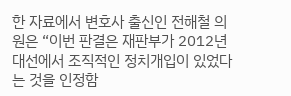한 자료에서 변호사 출신인 전해철 의원은 “이번 판결은 재판부가 2012년 대선에서 조직적인 정치개입이 있었다는 것을 인정함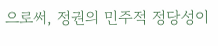으로써, 정권의 민주적 정당성이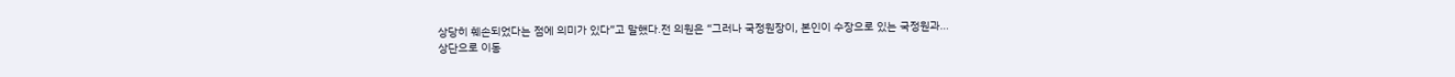상당히 훼손되었다는 점에 의미가 있다”고 말했다.전 의원은 “그러나 국정원장이, 본인이 수장으로 있는 국정원과...
상단으로 이동